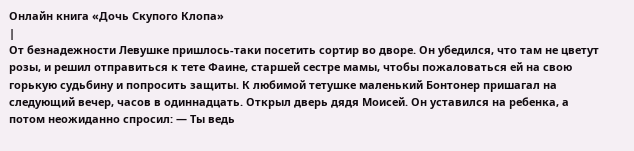Онлайн книга «Дочь Скупого Клопа»
|
От безнадежности Левушке пришлось-таки посетить сортир во дворе. Он убедился, что там не цветут розы, и решил отправиться к тете Фаине, старшей сестре мамы, чтобы пожаловаться ей на свою горькую судьбину и попросить защиты. К любимой тетушке маленький Бонтонер пришагал на следующий вечер, часов в одиннадцать. Открыл дверь дядя Моисей. Он уставился на ребенка, а потом неожиданно спросил: — Ты ведь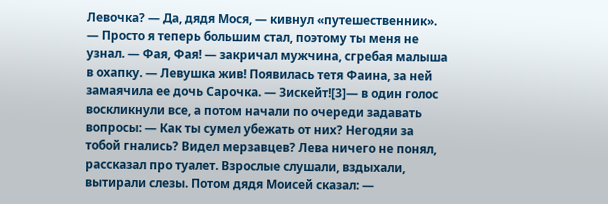Левочка? — Да, дядя Мося, — кивнул «путешественник». — Просто я теперь большим стал, поэтому ты меня не узнал. — Фая, Фая! — закричал мужчина, сгребая малыша в охапку. — Левушка жив! Появилась тетя Фаина, за ней замаячила ее дочь Сарочка. — Зискейт![3]— в один голос воскликнули все, а потом начали по очереди задавать вопросы: — Как ты сумел убежать от них? Негодяи за тобой гнались? Видел мерзавцев? Лева ничего не понял, рассказал про туалет. Взрослые слушали, вздыхали, вытирали слезы. Потом дядя Моисей сказал: —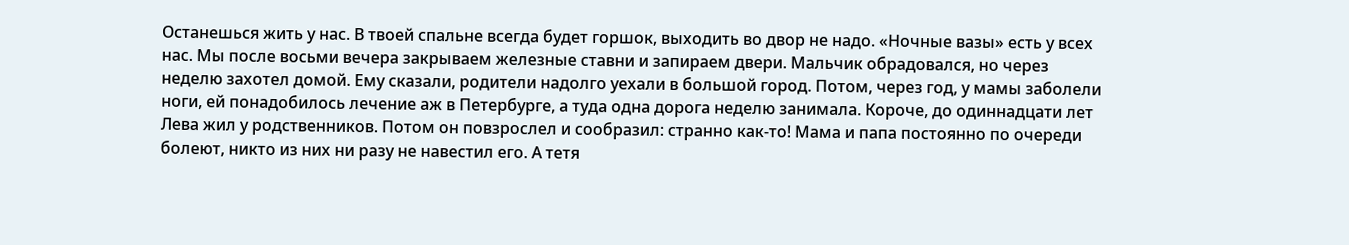Останешься жить у нас. В твоей спальне всегда будет горшок, выходить во двор не надо. «Ночные вазы» есть у всех нас. Мы после восьми вечера закрываем железные ставни и запираем двери. Мальчик обрадовался, но через неделю захотел домой. Ему сказали, родители надолго уехали в большой город. Потом, через год, у мамы заболели ноги, ей понадобилось лечение аж в Петербурге, а туда одна дорога неделю занимала. Короче, до одиннадцати лет Лева жил у родственников. Потом он повзрослел и сообразил: странно как-то! Мама и папа постоянно по очереди болеют, никто из них ни разу не навестил его. А тетя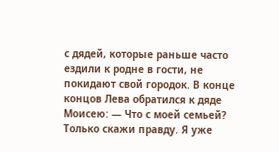с дядей, которые раньше часто ездили к родне в гости, не покидают свой городок. В конце концов Лева обратился к дяде Моисею: — Что с моей семьей? Только скажи правду. Я уже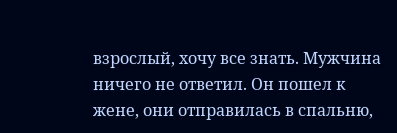взрослый, хочу все знать. Мужчина ничего не ответил. Он пошел к жене, они отправилась в спальню,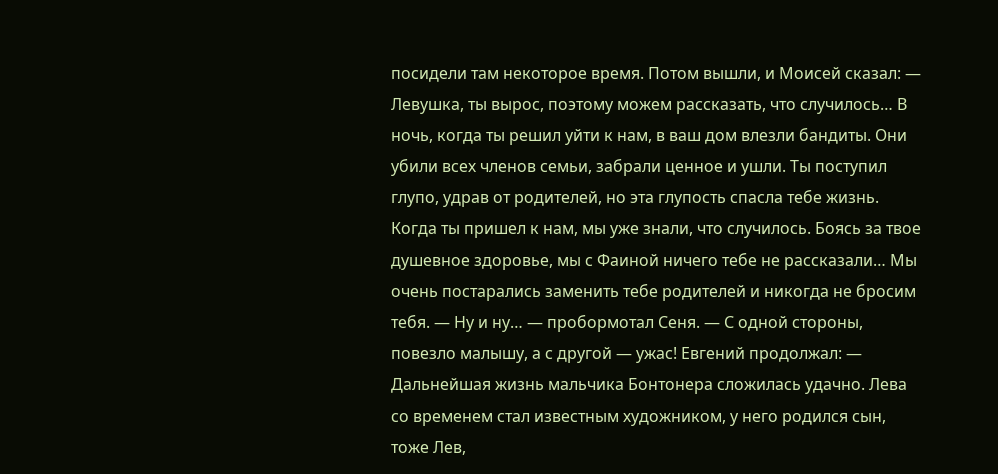посидели там некоторое время. Потом вышли, и Моисей сказал: — Левушка, ты вырос, поэтому можем рассказать, что случилось… В ночь, когда ты решил уйти к нам, в ваш дом влезли бандиты. Они убили всех членов семьи, забрали ценное и ушли. Ты поступил глупо, удрав от родителей, но эта глупость спасла тебе жизнь. Когда ты пришел к нам, мы уже знали, что случилось. Боясь за твое душевное здоровье, мы с Фаиной ничего тебе не рассказали… Мы очень постарались заменить тебе родителей и никогда не бросим тебя. — Ну и ну… — пробормотал Сеня. — С одной стороны, повезло малышу, а с другой — ужас! Евгений продолжал: — Дальнейшая жизнь мальчика Бонтонера сложилась удачно. Лева со временем стал известным художником, у него родился сын, тоже Лев,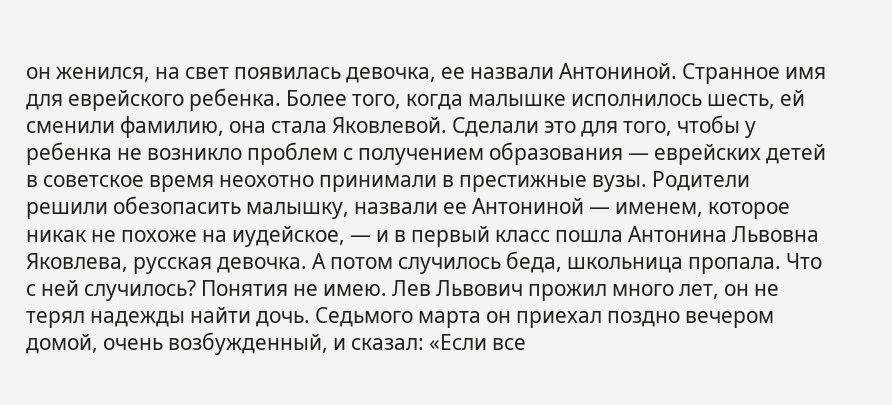он женился, на свет появилась девочка, ее назвали Антониной. Странное имя для еврейского ребенка. Более того, когда малышке исполнилось шесть, ей сменили фамилию, она стала Яковлевой. Сделали это для того, чтобы у ребенка не возникло проблем с получением образования — еврейских детей в советское время неохотно принимали в престижные вузы. Родители решили обезопасить малышку, назвали ее Антониной — именем, которое никак не похоже на иудейское, — и в первый класс пошла Антонина Львовна Яковлева, русская девочка. А потом случилось беда, школьница пропала. Что с ней случилось? Понятия не имею. Лев Львович прожил много лет, он не терял надежды найти дочь. Седьмого марта он приехал поздно вечером домой, очень возбужденный, и сказал: «Если все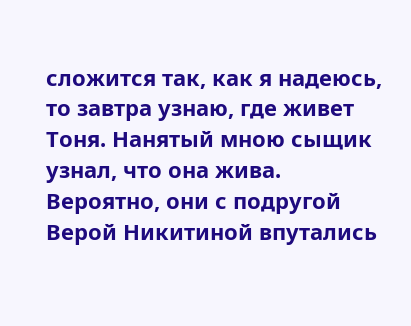сложится так, как я надеюсь, то завтра узнаю, где живет Тоня. Нанятый мною сыщик узнал, что она жива. Вероятно, они с подругой Верой Никитиной впутались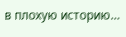в плохую историю…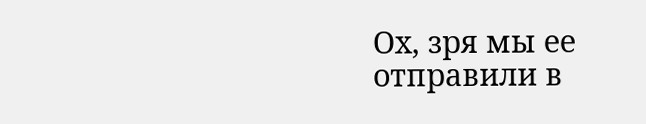Ох, зря мы ее отправили в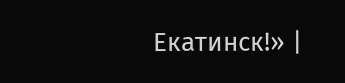Екатинск!» |